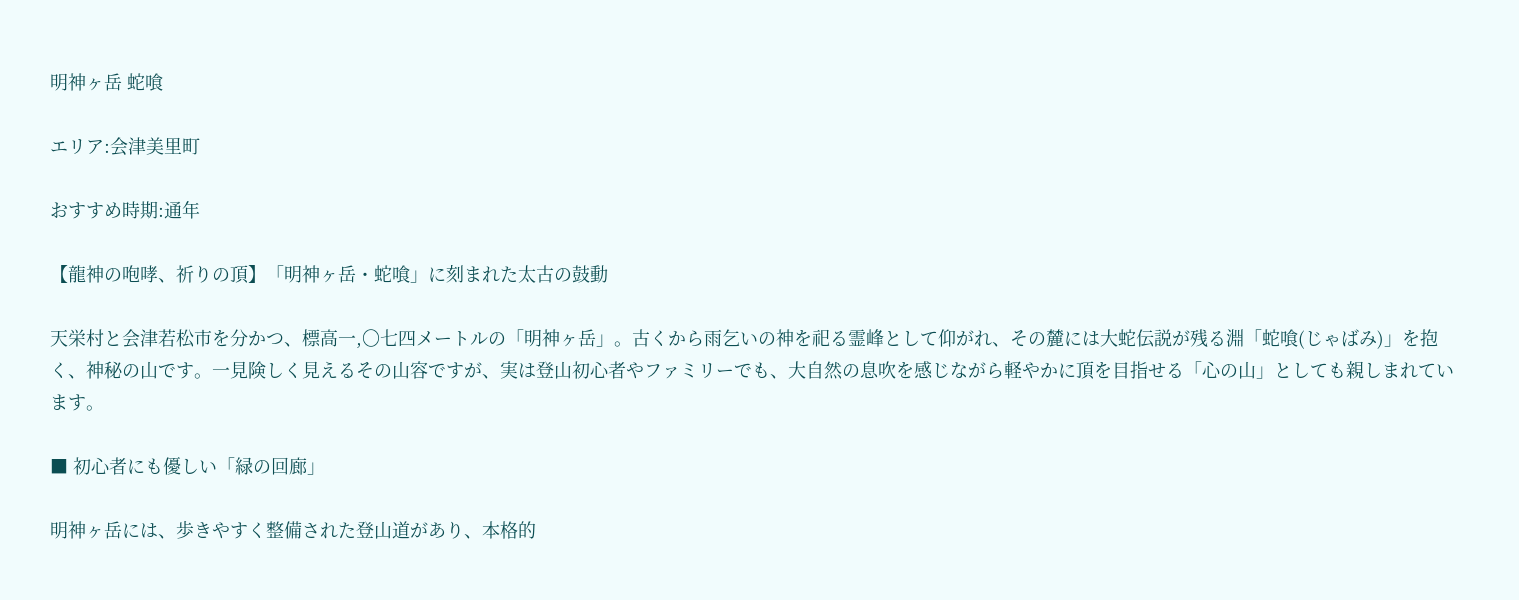明神ヶ岳 蛇喰

エリア:会津美里町

おすすめ時期:通年

【龍神の咆哮、祈りの頂】「明神ヶ岳・蛇喰」に刻まれた太古の鼓動

天栄村と会津若松市を分かつ、標高一,〇七四メートルの「明神ヶ岳」。古くから雨乞いの神を祀る霊峰として仰がれ、その麓には大蛇伝説が残る淵「蛇喰(じゃばみ)」を抱く、神秘の山です。一見険しく見えるその山容ですが、実は登山初心者やファミリーでも、大自然の息吹を感じながら軽やかに頂を目指せる「心の山」としても親しまれています。

■ 初心者にも優しい「緑の回廊」

明神ヶ岳には、歩きやすく整備された登山道があり、本格的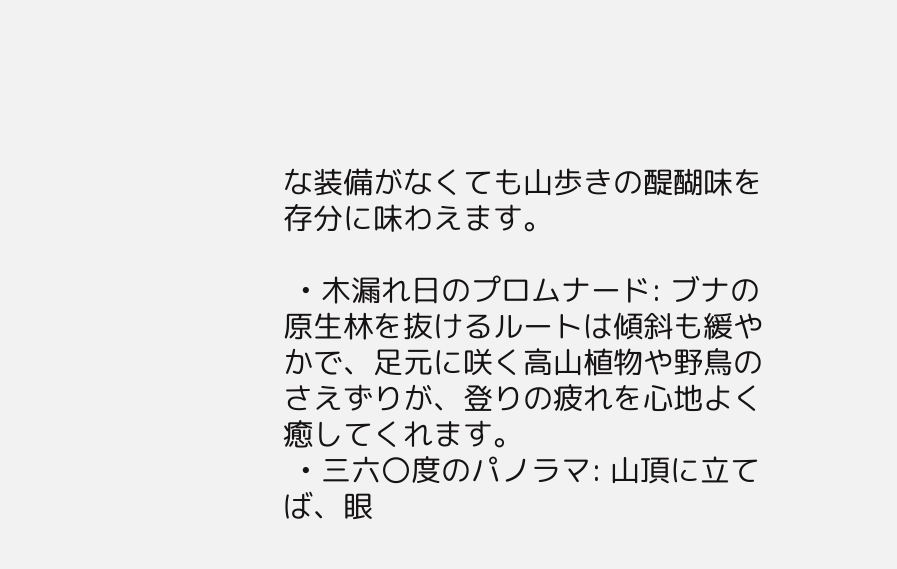な装備がなくても山歩きの醍醐味を存分に味わえます。

  • 木漏れ日のプロムナード: ブナの原生林を抜けるルートは傾斜も緩やかで、足元に咲く高山植物や野鳥のさえずりが、登りの疲れを心地よく癒してくれます。
  • 三六〇度のパノラマ: 山頂に立てば、眼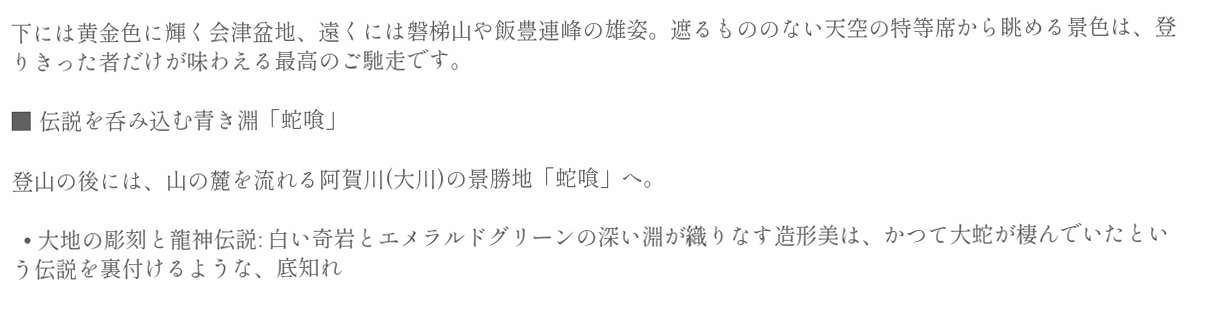下には黄金色に輝く会津盆地、遠くには磐梯山や飯豊連峰の雄姿。遮るもののない天空の特等席から眺める景色は、登りきった者だけが味わえる最高のご馳走です。

■ 伝説を呑み込む青き淵「蛇喰」

登山の後には、山の麓を流れる阿賀川(大川)の景勝地「蛇喰」へ。

  • 大地の彫刻と龍神伝説: 白い奇岩とエメラルドグリーンの深い淵が織りなす造形美は、かつて大蛇が棲んでいたという伝説を裏付けるような、底知れ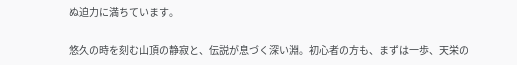ぬ迫力に満ちています。

悠久の時を刻む山頂の静寂と、伝説が息づく深い淵。初心者の方も、まずは一歩、天栄の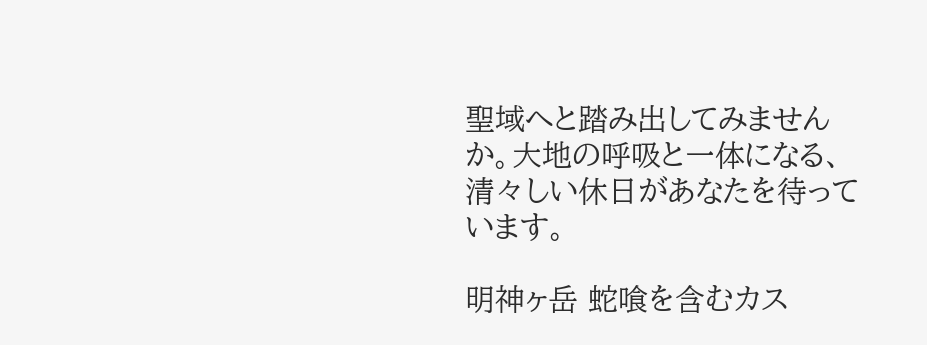聖域へと踏み出してみませんか。大地の呼吸と一体になる、清々しい休日があなたを待っています。

明神ヶ岳 蛇喰を含むカス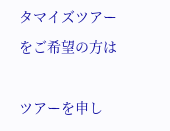タマイズツアーをご希望の方は

ツアーを申し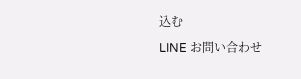込む
LINE お問い合わせ